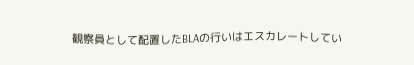観察員として配置したBLAの行いはエスカレートしてい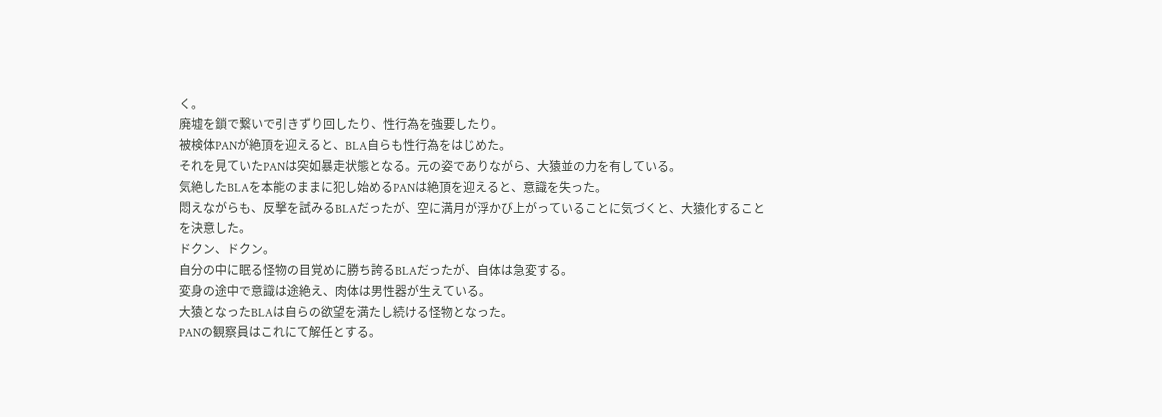く。
廃墟を鎖で繋いで引きずり回したり、性行為を強要したり。
被検体PANが絶頂を迎えると、BLA自らも性行為をはじめた。
それを見ていたPANは突如暴走状態となる。元の姿でありながら、大猿並の力を有している。
気絶したBLAを本能のままに犯し始めるPANは絶頂を迎えると、意識を失った。
悶えながらも、反撃を試みるBLAだったが、空に満月が浮かび上がっていることに気づくと、大猿化することを決意した。
ドクン、ドクン。
自分の中に眠る怪物の目覚めに勝ち誇るBLAだったが、自体は急変する。
変身の途中で意識は途絶え、肉体は男性器が生えている。
大猿となったBLAは自らの欲望を満たし続ける怪物となった。
PANの観察員はこれにて解任とする。